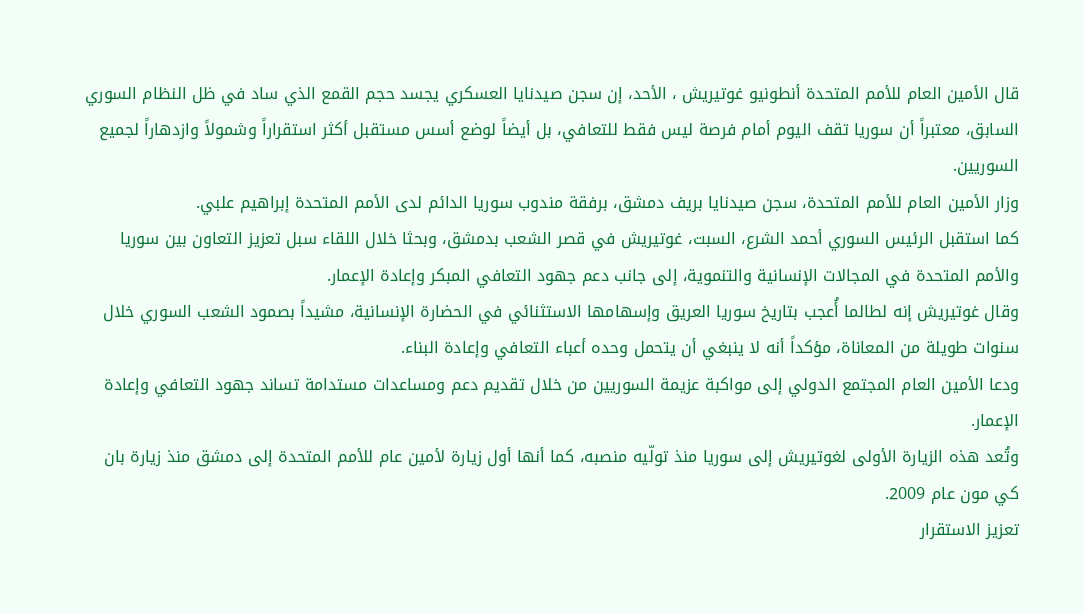قال الأمين العام للأمم المتحدة أنطونيو غوتيريش ، الأحد، إن سجن صيدنايا العسكري يجسد حجم القمع الذي ساد في ظل النظام السوري السابق، معتبراً أن سوريا تقف اليوم أمام فرصة ليس فقط للتعافي، بل أيضاً لوضع أسس مستقبل أكثر استقراراً وشمولاً وازدهاراً لجميع السوريين.
وزار الأمين العام للأمم المتحدة، سجن صيدنايا بريف دمشق، برفقة مندوب سوريا الدائم لدى الأمم المتحدة إبراهيم علبي.
كما استقبل الرئيس السوري أحمد الشرع، السبت، غوتيريش في قصر الشعب بدمشق، وبحثا خلال اللقاء سبل تعزيز التعاون بين سوريا والأمم المتحدة في المجالات الإنسانية والتنموية، إلى جانب دعم جهود التعافي المبكر وإعادة الإعمار.
وقال غوتيريش إنه لطالما أُعجب بتاريخ سوريا العريق وإسهامها الاستثنائي في الحضارة الإنسانية، مشيداً بصمود الشعب السوري خلال سنوات طويلة من المعاناة، مؤكداً أنه لا ينبغي أن يتحمل وحده أعباء التعافي وإعادة البناء.
ودعا الأمين العام المجتمع الدولي إلى مواكبة عزيمة السوريين من خلال تقديم دعم ومساعدات مستدامة تساند جهود التعافي وإعادة الإعمار.
وتُعد هذه الزيارة الأولى لغوتيريش إلى سوريا منذ تولّيه منصبه، كما أنها أول زيارة لأمين عام للأمم المتحدة إلى دمشق منذ زيارة بان كي مون عام 2009.
تعزيز الاستقرار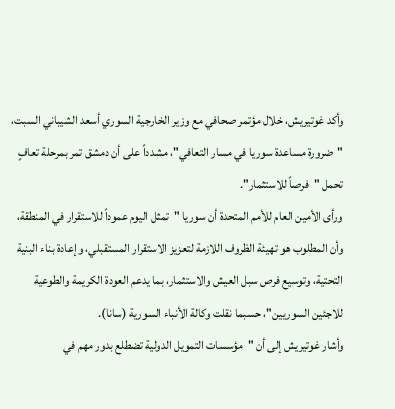وأكد غوتيريش، خلال مؤتمر صحافي مع وزير الخارجية السوري أسعد الشيباني السبت، "ضرورة مساعدة سوريا في مسار التعافي"، مشدداً على أن دمشق تمر بمرحلة تعافٍ تحمل "فرصاً للاستثمار".
ورأى الأمين العام للأمم المتحدة أن سوريا "تمثل اليوم عموداً للاستقرار في المنطقة، وأن المطلوب هو تهيئة الظروف اللازمة لتعزيز الاستقرار المستقبلي، وإعادة بناء البنية التحتية، وتوسيع فرص سبل العيش والاستثمار، بما يدعم العودة الكريمة والطوعية للاجئين السوريين"، حسبما نقلت وكالة الأنباء السورية (سانا).
وأشار غوتيريش إلى أن "مؤسسات التمويل الدولية تضطلع بدور مهم في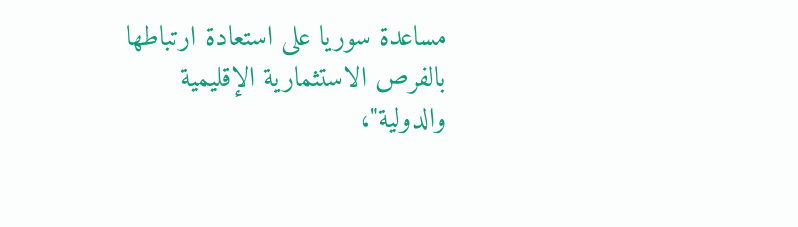مساعدة سوريا على استعادة ارتباطها بالفرص الاستثمارية الإقليمية والدولية"،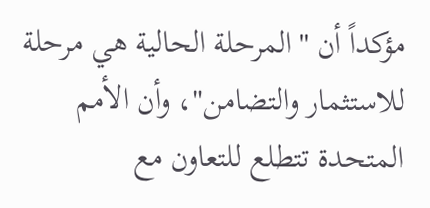مؤكداً أن "المرحلة الحالية هي مرحلة للاستثمار والتضامن"، وأن الأمم المتحدة تتطلع للتعاون مع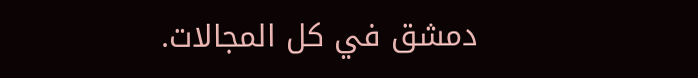دمشق في كل المجالات.